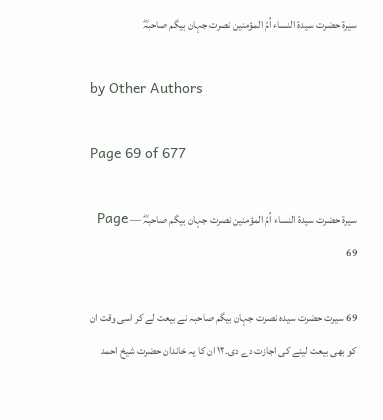سیرۃ حضرت سیدۃ النساء اُمّ المؤمنین نصرت جہان بیگم صاحبہؓ

by Other Authors

Page 69 of 677

سیرۃ حضرت سیدۃ النساء اُمّ المؤمنین نصرت جہان بیگم صاحبہؓ — Page 69

69 سیرت حضرت سیدہ نصرت جہان بیگم صاحبہ نے بیعت لے کر اسی وقت ان کو بھی بیعت لینے کی اجازت دے دی۔۱۲ ان کا یہ خاندان حضرت شیخ احمد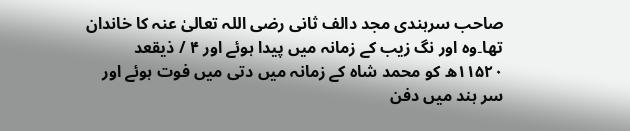صاحب سرہندی مجد دالف ثانی رضی اللہ تعالیٰ عنہ کا خاندان تھا۔وہ اور نگ زیب کے زمانہ میں پیدا ہوئے اور ۴ / ذیقعد ۱۱۵۲۰ھ کو محمد شاہ کے زمانہ میں دتی میں فوت ہوئے اور سر ہند میں دفن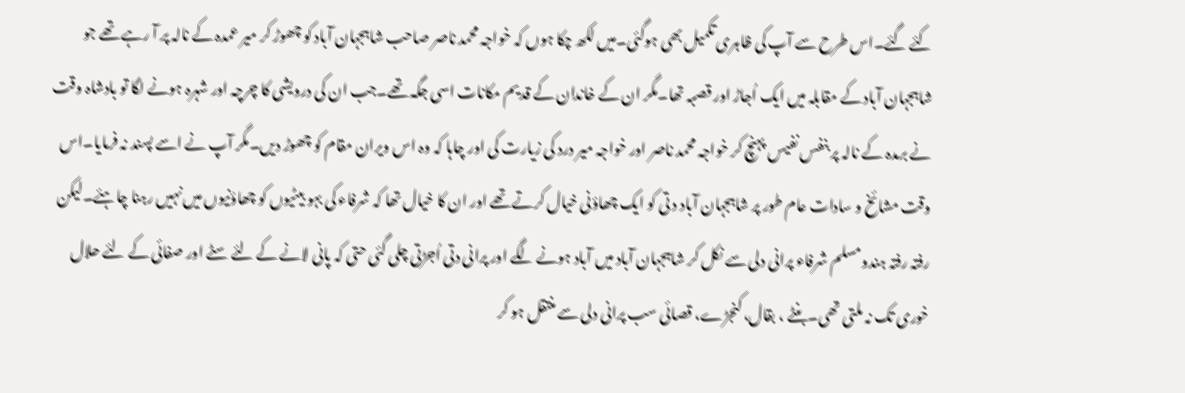کئے گئے۔اس طرح سے آپ کی ظاہری تکمیل بھی ہوگئی۔میں لکھ چکا ہوں کہ خواجہ محمد ناصر صاحب شاہجہان آباد کو چھوڑ کر میر عمدہ کے نالہ پر آ رہے تھے جو شاہجہان آباد کے مقابلہ میں ایک اُجاڑ اور قصبہ تھا۔مگر ان کے خاندان کے قدیم مکانات اسی جگہ تھے۔جب ان کی درویشی کا چرچہ اور شہرہ ہونے لگا تو بادشاہ وقت نے برمدہ کے نالہ پر بنفس نفیس پہنچ کر خواجہ محمد ناصر اور خواجہ میر درد کی زیارت کی اور چاہا کہ وہ اس ویران مقام کو چھوڑ دیں۔مگر آپ نے اسے پسند نہ فرمایا۔اس وقت مشائخ و سادات عام طور پر شاہجہان آباد د تی کو ایک چھاؤنی خیال کرتے تھے اور ان کا خیال تھا کہ شرفاء کی بہو بیٹیوں کو چھاؤنیوں میں نہیں رہنا چاہئے۔لیکن رفتہ رفتہ ہندومسلم شرفاء پرانی دلی سے نکل کر شاہجہان آباد میں آباد ہونے لگے اور پرانی دتی اُجڑتی چلی گئی حتی کہ پانی لانے کے لئے سٹے اور صفائی کے لئے حلال خوری تک نہ ملتی تھی۔بنٹے ، بقال، کنجڑے، قصائی سب پرانی دلی سے منتقل ہو کر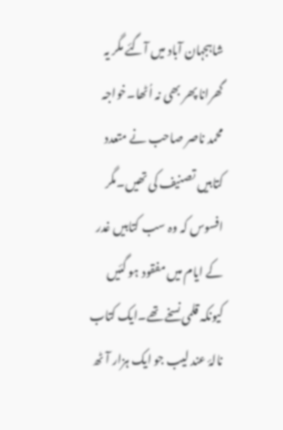شاہجہان آباد میں آگئے مگر یہ گھرانا پھر بھی نہ اُٹھا۔خواجہ محمد ناصر صاحب نے متعدد کتابیں تصنیف کی تھیں۔مگر افسوس کہ وہ سب کتابیں غدر کے ایام میں مفقود ہو گئیں کیونکہ قلمی نسخے تھے۔ایک کتاب نالۂ عند لیب جو ایک ہزار آٹھ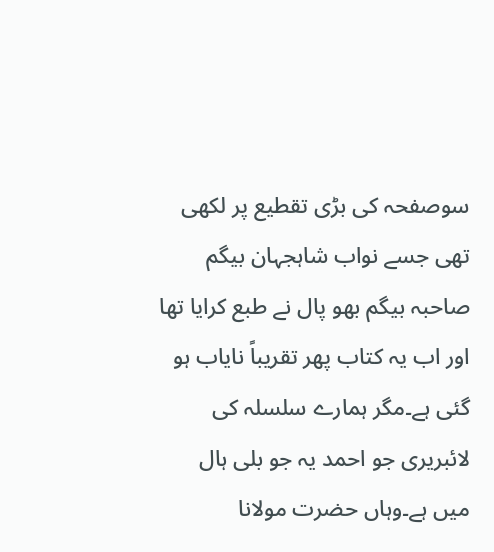سوصفحہ کی بڑی تقطیع پر لکھی تھی جسے نواب شاہجہان بیگم صاحبہ بیگم بھو پال نے طبع کرایا تھا اور اب یہ کتاب پھر تقریباً نایاب ہو گئی ہے۔مگر ہمارے سلسلہ کی لائبریری جو احمد یہ جو بلی ہال میں ہے۔وہاں حضرت مولانا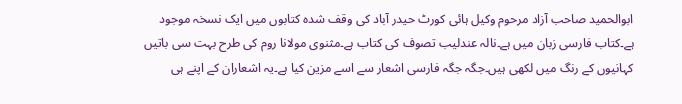ابوالحمید صاحب آزاد مرحوم وکیل ہائی کورٹ حیدر آباد کی وقف شدہ کتابوں میں ایک نسخہ موجود ہے۔کتاب فارسی زبان میں ہے۔نالہ عندلیب تصوف کی کتاب ہے۔مثنوی مولانا روم کی طرح بہت سی باتیں کہانیوں کے رنگ میں لکھی ہیں۔جگہ جگہ فارسی اشعار سے اسے مزین کیا ہے۔یہ اشعاران کے اپنے ہی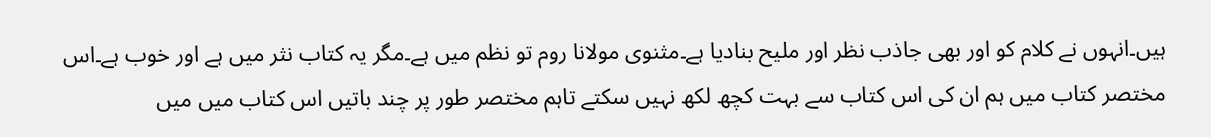ہیں۔انہوں نے کلام کو اور بھی جاذب نظر اور ملیح بنادیا ہے۔مثنوی مولانا روم تو نظم میں ہے۔مگر یہ کتاب نثر میں ہے اور خوب ہے۔اس مختصر کتاب میں ہم ان کی اس کتاب سے بہت کچھ لکھ نہیں سکتے تاہم مختصر طور پر چند باتیں اس کتاب میں میں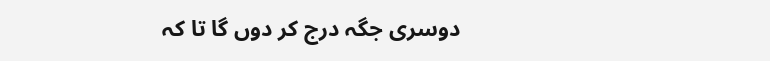دوسری جگہ درج کر دوں گا تا کہ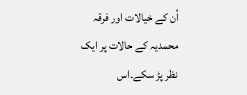اُن کے خیالات اور فرقہ محمدیہ کے حالات پر ایک نظر پڑ سکے۔اس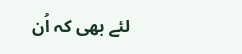لئے بھی کہ اُن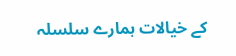کے خیالات ہمارے سلسلہ